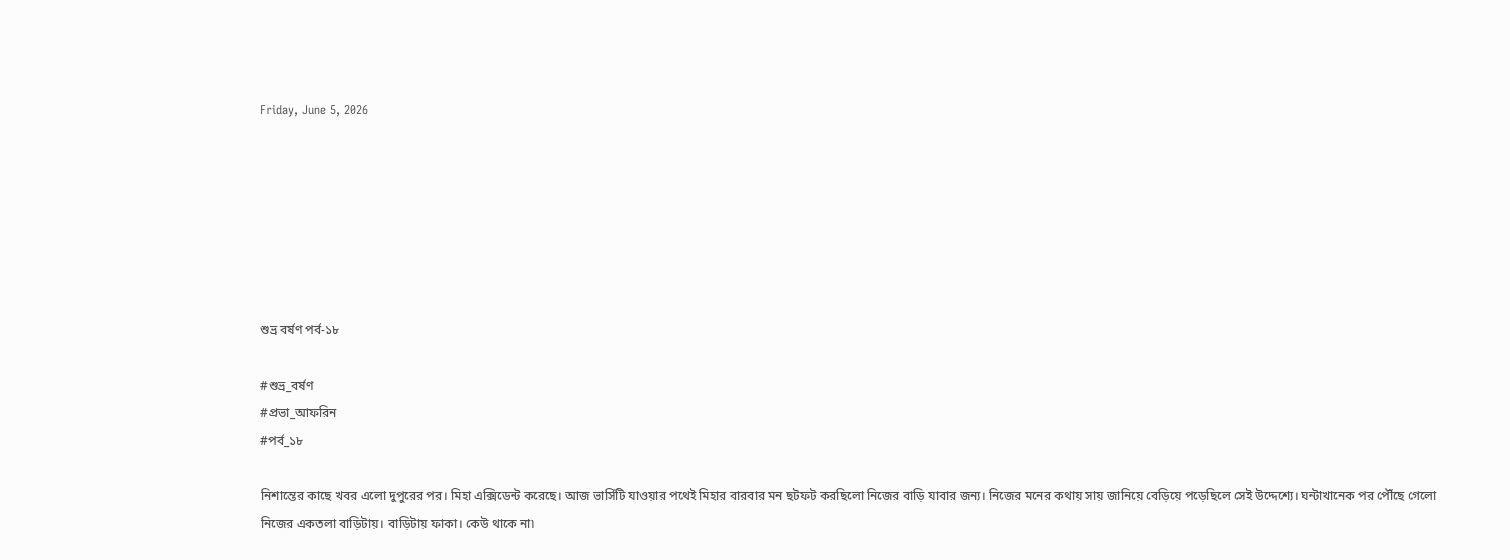Friday, June 5, 2026







শুভ্র বর্ষণ পর্ব-১৮

#শুভ্র_বর্ষণ
#প্রভা_আফরিন
#পর্ব_১৮

নিশান্তের কাছে খবর এলো দুপুরের পর। মিহা এক্সিডেন্ট করেছে। আজ ভার্সিটি যাওয়ার পথেই মিহার বারবার মন ছটফট করছিলো নিজের বাড়ি যাবার জন্য। নিজের মনের কথায় সায় জানিয়ে বেড়িয়ে পড়েছিলে সেই উদ্দেশ্যে। ঘন্টাখানেক পর পৌঁছে গেলো নিজের একতলা বাড়িটায়। বাড়িটায় ফাকা। কেউ থাকে না৷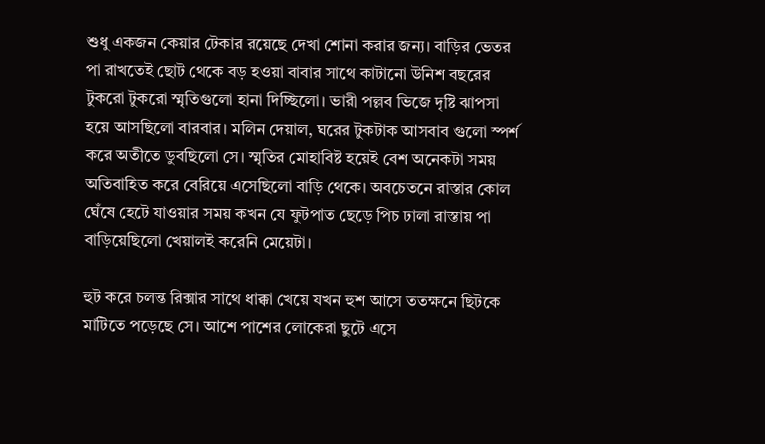শুধু একজন কেয়ার টেকার রয়েছে দেখা শোনা করার জন্য। বাড়ির ভেতর পা রাখতেই ছোট থেকে বড় হওয়া বাবার সাথে কাটানো উনিশ বছরের টুকরো টুকরো স্মৃতিগুলো হানা দিচ্ছিলো। ভারী পল্লব ভিজে দৃষ্টি ঝাপসা হয়ে আসছিলো বারবার। মলিন দেয়াল, ঘরের টুকটাক আসবাব গুলো স্পর্শ করে অতীতে ডুবছিলো সে। স্মৃতির মোহাবিষ্ট হয়েই বেশ অনেকটা সময় অতিবাহিত করে বেরিয়ে এসেছিলো বাড়ি থেকে। অবচেতনে রাস্তার কোল ঘেঁষে হেটে যাওয়ার সময় কখন যে ফুটপাত ছেড়ে পিচ ঢালা রাস্তায় পা বাড়িয়েছিলো খেয়ালই করেনি মেয়েটা।

হুট করে চলন্ত রিক্সার সাথে ধাক্কা খেয়ে যখন হুশ আসে ততক্ষনে ছিটকে মাটিতে পড়েছে সে। আশে পাশের লোকেরা ছুটে এসে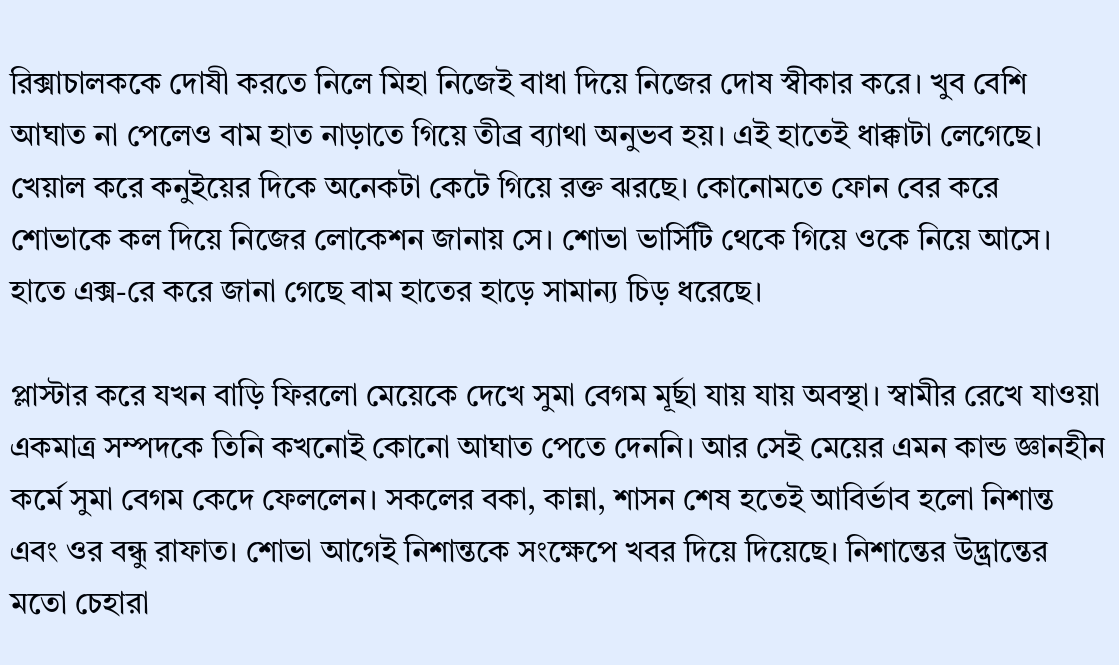রিক্সাচালককে দোষী করতে নিলে মিহা নিজেই বাধা দিয়ে নিজের দোষ স্বীকার করে। খুব বেশি আঘাত না পেলেও বাম হাত নাড়াতে গিয়ে তীব্র ব্যাথা অনুভব হয়। এই হাতেই ধাক্কাটা লেগেছে। খেয়াল করে কনুইয়ের দিকে অনেকটা কেটে গিয়ে রক্ত ঝরছে। কোনোমতে ফোন বের করে শোভাকে কল দিয়ে নিজের লোকেশন জানায় সে। শোভা ভার্সিটি থেকে গিয়ে ওকে নিয়ে আসে। হাতে এক্স-রে করে জানা গেছে বাম হাতের হাড়ে সামান্য চিড় ধরেছে।

প্লাস্টার করে যখন বাড়ি ফিরলো মেয়েকে দেখে সুমা বেগম মূর্ছা যায় যায় অবস্থা। স্বামীর রেখে যাওয়া একমাত্র সম্পদকে তিনি কখনোই কোনো আঘাত পেতে দেননি। আর সেই মেয়ের এমন কান্ড জ্ঞানহীন কর্মে সুমা বেগম কেদে ফেললেন। সকলের বকা, কান্না, শাসন শেষ হতেই আবির্ভাব হলো নিশান্ত এবং ওর বন্ধু রাফাত। শোভা আগেই নিশান্তকে সংক্ষেপে খবর দিয়ে দিয়েছে। নিশান্তের উদ্ভ্রান্তের মতো চেহারা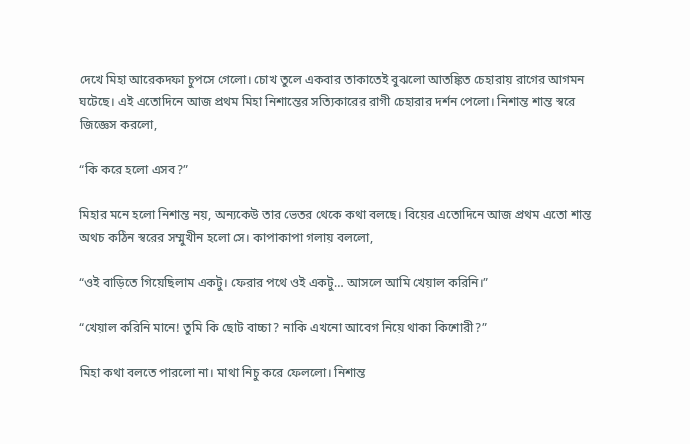দেখে মিহা আরেকদফা চুপসে গেলো। চোখ তুলে একবার তাকাতেই বুঝলো আতঙ্কিত চেহারায় রাগের আগমন ঘটেছে। এই এতোদিনে আজ প্রথম মিহা নিশান্তের সত্যিকারের রাগী চেহারার দর্শন পেলো। নিশান্ত শান্ত স্বরে জিজ্ঞেস করলো,

“কি করে হলো এসব?”

মিহার মনে হলো নিশান্ত নয়, অন্যকেউ তার ভেতর থেকে কথা বলছে। বিয়ের এতোদিনে আজ প্রথম এতো শান্ত অথচ কঠিন স্বরের সম্মুখীন হলো সে। কাপাকাপা গলায় বললো,

“ওই বাড়িতে গিয়েছিলাম একটু। ফেরার পথে ওই একটু… আসলে আমি খেয়াল করিনি।”

“খেয়াল করিনি মানে! তুমি কি ছোট বাচ্চা? নাকি এখনো আবেগ নিয়ে থাকা কিশোরী?”

মিহা কথা বলতে পারলো না। মাথা নিচু করে ফেললো। নিশান্ত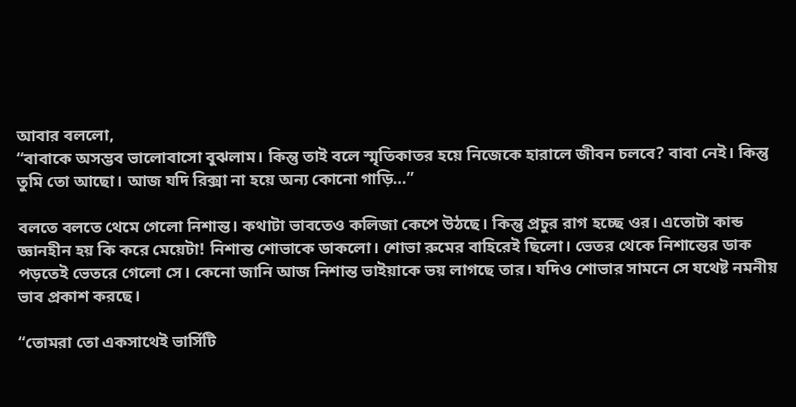আবার বললো,
“বাবাকে অসম্ভব ভালোবাসো বুঝলাম। কিন্তু তাই বলে স্মৃতিকাতর হয়ে নিজেকে হারালে জীবন চলবে? বাবা নেই। কিন্তু তুমি তো আছো। আজ যদি রিক্সা না হয়ে অন্য কোনো গাড়ি…”

বলতে বলতে থেমে গেলো নিশান্ত। কথাটা ভাবতেও কলিজা কেপে উঠছে। কিন্তু প্রচুর রাগ হচ্ছে ওর। এতোটা কান্ড জ্ঞানহীন হয় কি করে মেয়েটা! নিশান্ত শোভাকে ডাকলো। শোভা রুমের বাহিরেই ছিলো। ভেতর থেকে নিশান্তের ডাক পড়তেই ভেতরে গেলো সে। কেনো জানি আজ নিশান্ত ভাইয়াকে ভয় লাগছে তার। যদিও শোভার সামনে সে যথেষ্ট নমনীয় ভাব প্রকাশ করছে।

“তোমরা তো একসাথেই ভার্সিটি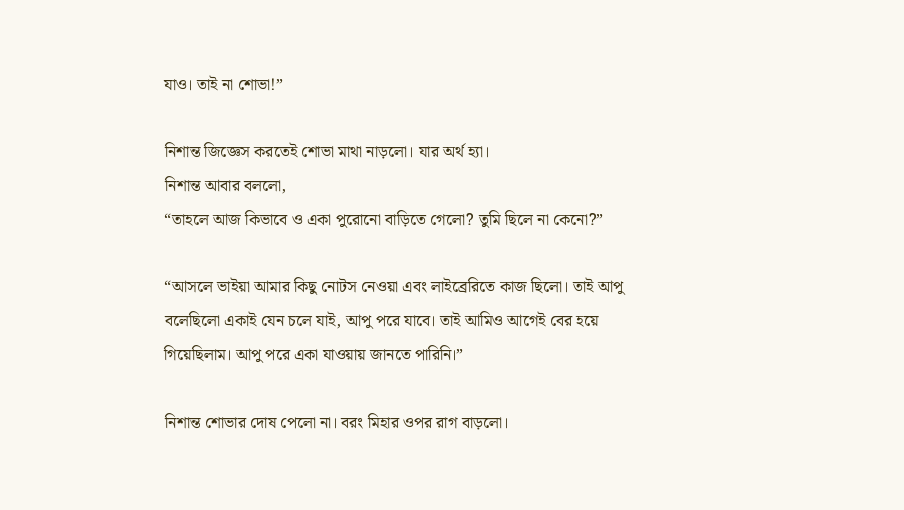যাও। তাই না শোভা!”

নিশান্ত জিজ্ঞেস করতেই শোভা মাথা নাড়লো। যার অর্থ হ্যা।
নিশান্ত আবার বললো,
“তাহলে আজ কিভাবে ও একা পুরোনো বাড়িতে গেলো? তুমি ছিলে না কেনো?”

“আসলে ভাইয়া আমার কিছু নোটস নেওয়া এবং লাইব্রেরিতে কাজ ছিলো। তাই আপু বলেছিলো একাই যেন চলে যাই, আপু পরে যাবে। তাই আমিও আগেই বের হয়ে গিয়েছিলাম। আপু পরে একা যাওয়ায় জানতে পারিনি।”

নিশান্ত শোভার দোষ পেলো না। বরং মিহার ওপর রাগ বাড়লো।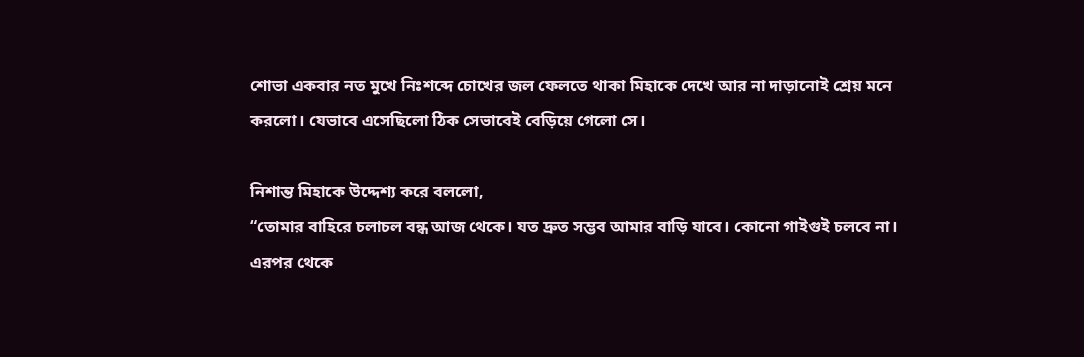শোভা একবার নত মুখে নিঃশব্দে চোখের জল ফেলতে থাকা মিহাকে দেখে আর না দাড়ানোই শ্রেয় মনে করলো। যেভাবে এসেছিলো ঠিক সেভাবেই বেড়িয়ে গেলো সে।

নিশান্ত মিহাকে উদ্দেশ্য করে বললো,
“তোমার বাহিরে চলাচল বন্ধ আজ থেকে। যত দ্রুত সম্ভব আমার বাড়ি যাবে। কোনো গাইগুই চলবে না। এরপর থেকে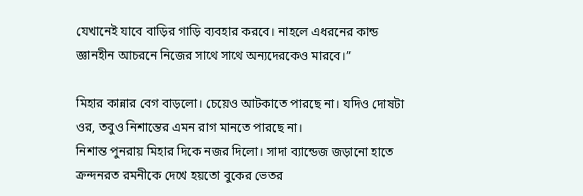যেখানেই যাবে বাড়ির গাড়ি ব্যবহার করবে। নাহলে এধরনের কান্ড জ্ঞানহীন আচরনে নিজের সাথে সাথে অন্যদেরকেও মারবে।”

মিহার কান্নার বেগ বাড়লো। চেয়েও আটকাতে পারছে না। যদিও দোষটা ওর, তবুও নিশান্তের এমন রাগ মানতে পারছে না।
নিশান্ত পুনরায় মিহার দিকে নজর দিলো। সাদা ব্যান্ডেজ জড়ানো হাতে ক্রন্দনরত রমনীকে দেখে হয়তো বুকের ভেতর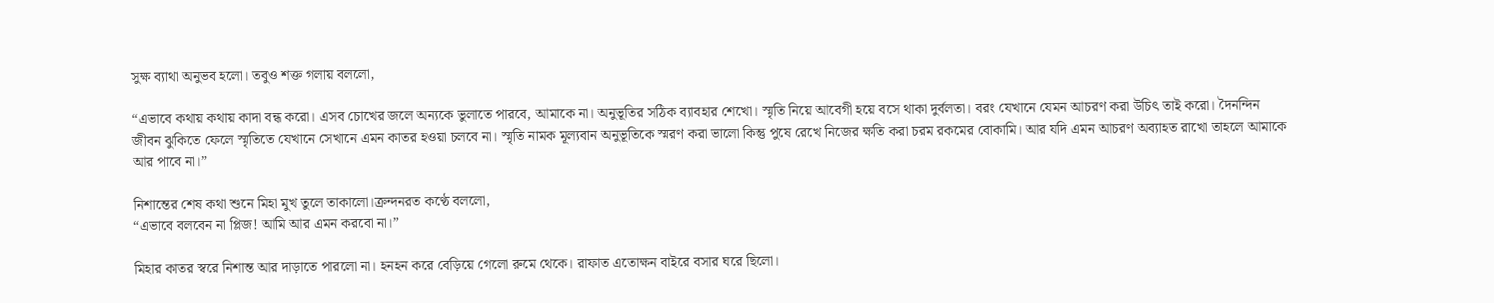সুক্ষ ব্যাথা অনুভব হলো। তবুও শক্ত গলায় বললো,

“এভাবে কথায় কথায় কাদা বন্ধ করো। এসব চোখের জলে অন্যকে ভুলাতে পারবে, আমাকে না। অনুভূতির সঠিক ব্যাবহার শেখো। স্মৃতি নিয়ে আবেগী হয়ে বসে থাকা দুর্বলতা। বরং যেখানে যেমন আচরণ করা উচিৎ তাই করো। দৈনন্দিন জীবন ঝুকিতে ফেলে স্মৃতিতে যেখানে সেখানে এমন কাতর হওয়া চলবে না। স্মৃতি নামক মূল্যবান অনুভূতিকে স্মরণ করা ভালো কিন্তু পুষে রেখে নিজের ক্ষতি করা চরম রকমের বোকামি। আর যদি এমন আচরণ অব্যাহত রাখো তাহলে আমাকে আর পাবে না।”

নিশান্তের শেষ কথা শুনে মিহা মুখ তুলে তাকালো।ক্রন্দনরত কণ্ঠে বললো,
“এভাবে বলবেন না প্লিজ! আমি আর এমন করবো না।”

মিহার কাতর স্বরে নিশান্ত আর দাড়াতে পারলো না। হনহন করে বেড়িয়ে গেলো রুমে থেকে। রাফাত এতোক্ষন বাইরে বসার ঘরে ছিলো।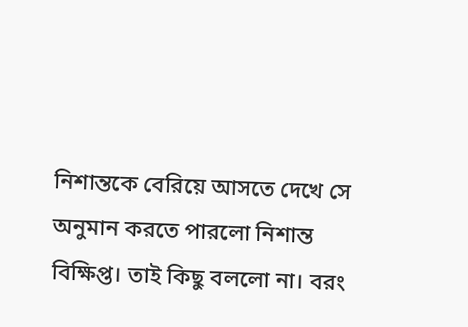নিশান্তকে বেরিয়ে আসতে দেখে সে অনুমান করতে পারলো নিশান্ত বিক্ষিপ্ত। তাই কিছু বললো না। বরং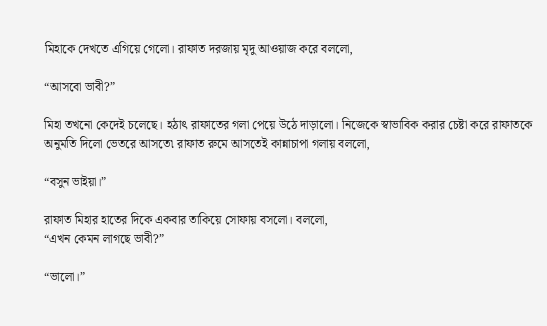মিহাকে দেখতে এগিয়ে গেলো। রাফাত দরজায় মৃদু আওয়াজ করে বললো,

“আসবো ভাবী?”

মিহা তখনো কেদেই চলেছে। হঠাৎ রাফাতের গলা পেয়ে উঠে দাড়ালো। নিজেকে স্বাভাবিক করার চেষ্টা করে রাফাতকে অনুমতি দিলো ভেতরে আসতে৷ রাফাত রুমে আসতেই কান্নাচাপা গলায় বললো,

“বসুন ভাইয়া।”

রাফাত মিহার হাতের দিকে একবার তাকিয়ে সোফায় বসলো। বললো,
“এখন কেমন লাগছে ভাবী?”

“ভালো।”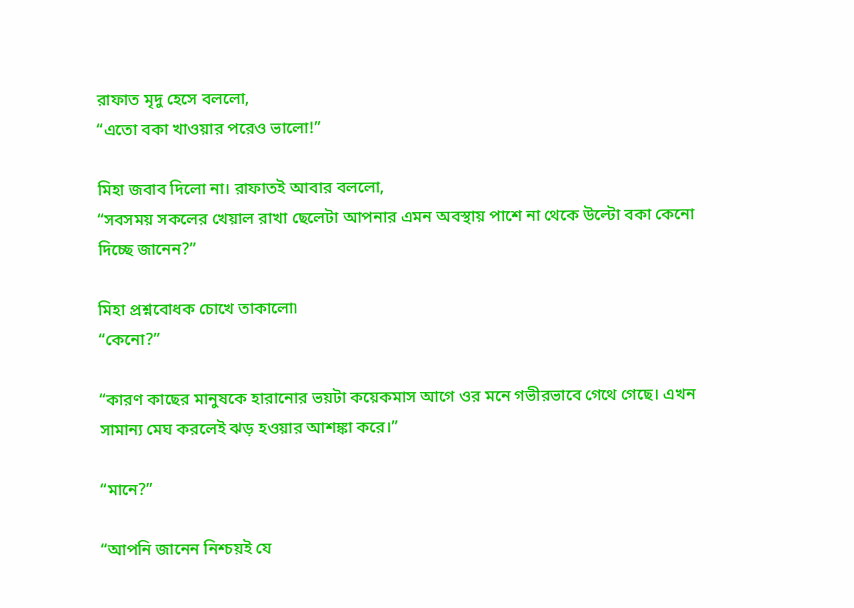রাফাত মৃদু হেসে বললো,
“এতো বকা খাওয়ার পরেও ভালো!”

মিহা জবাব দিলো না। রাফাতই আবার বললো,
“সবসময় সকলের খেয়াল রাখা ছেলেটা আপনার এমন অবস্থায় পাশে না থেকে উল্টো বকা কেনো দিচ্ছে জানেন?”

মিহা প্রশ্নবোধক চোখে তাকালো৷
“কেনো?”

“কারণ কাছের মানুষকে হারানোর ভয়টা কয়েকমাস আগে ওর মনে গভীরভাবে গেথে গেছে। এখন সামান্য মেঘ করলেই ঝড় হওয়ার আশঙ্কা করে।”

“মানে?”

“আপনি জানেন নিশ্চয়ই যে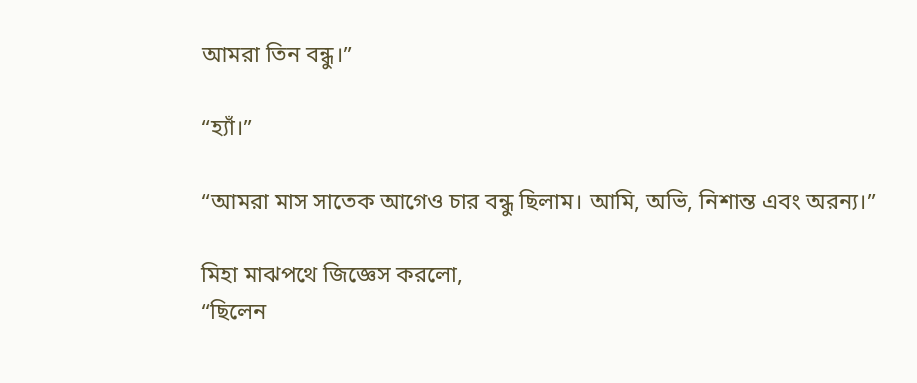আমরা তিন বন্ধু।”

“হ্যাঁ।”

“আমরা মাস সাতেক আগেও চার বন্ধু ছিলাম। আমি, অভি, নিশান্ত এবং অরন্য।”

মিহা মাঝপথে জিজ্ঞেস করলো,
“ছিলেন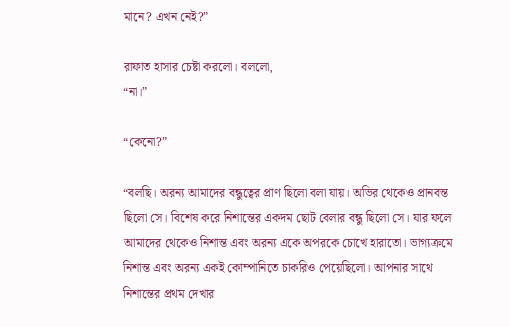মানে? এখন নেই?”

রাফাত হাসার চেষ্টা করলো। বললো,
“না।”

“কেনো?”

“বলছি। অরন্য আমাদের বন্ধুত্বের প্রাণ ছিলো বলা যায়। অভির থেকেও প্রানবন্ত ছিলো সে। বিশেষ করে নিশান্তের একদম ছোট বেলার বন্ধু ছিলো সে। যার ফলে আমাদের থেকেও নিশান্ত এবং অরন্য একে অপরকে চোখে হারাতো। ভাগ্যক্রমে নিশান্ত এবং অরন্য একই কোম্পানিতে চাকরিও পেয়েছিলো। আপনার সাথে নিশান্তের প্রথম দেখার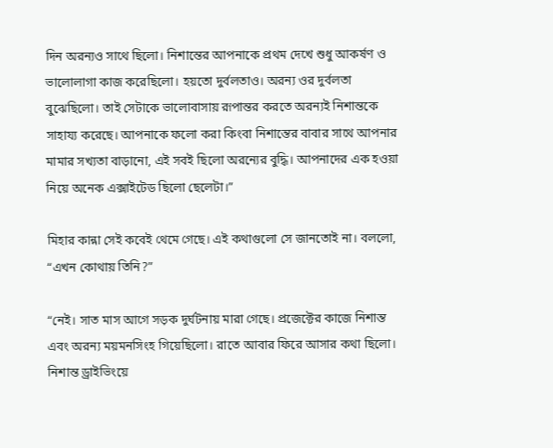দিন অরন্যও সাথে ছিলো। নিশান্তের আপনাকে প্রথম দেখে শুধু আকর্ষণ ও ভালোলাগা কাজ করেছিলো। হয়তো দুর্বলতাও। অরন্য ওর দুর্বলতা বুঝেছিলো। তাই সেটাকে ভালোবাসায় রূপান্তর করতে অরন্যই নিশান্তকে সাহায্য করেছে। আপনাকে ফলো করা কিংবা নিশান্তের বাবার সাথে আপনার মামার সখ্যতা বাড়ানো, এই সবই ছিলো অরন্যের বুদ্ধি। আপনাদের এক হওয়া নিয়ে অনেক এক্সাইটেড ছিলো ছেলেটা।”

মিহার কান্না সেই কবেই থেমে গেছে। এই কথাগুলো সে জানতোই না। বললো,
“এখন কোথায় তিনি?”

“নেই। সাত মাস আগে সড়ক দুর্ঘটনায় মারা গেছে। প্রজেক্টের কাজে নিশান্ত এবং অরন্য ময়মনসিংহ গিয়েছিলো। রাতে আবার ফিরে আসার কথা ছিলো। নিশান্ত ড্রাইভিংয়ে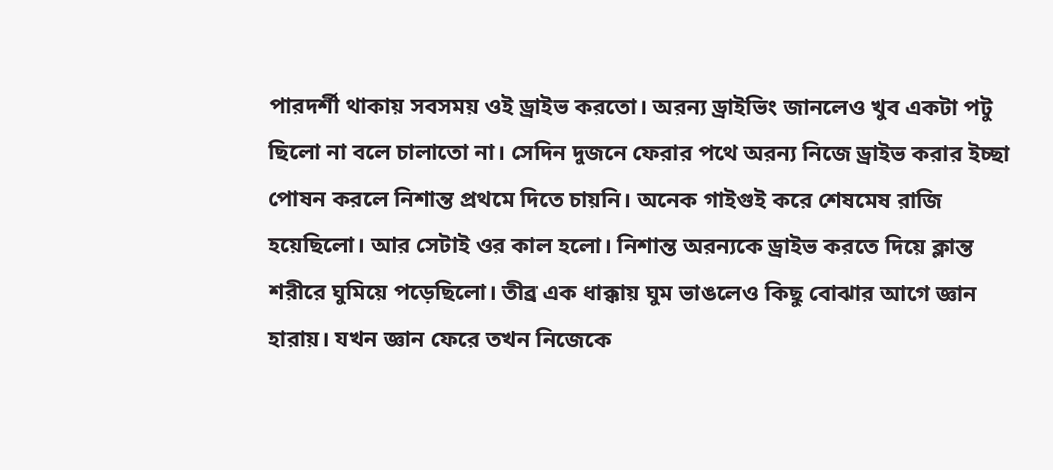পারদর্শী থাকায় সবসময় ওই ড্রাইভ করতো। অরন্য ড্রাইভিং জানলেও খুব একটা পটু ছিলো না বলে চালাতো না। সেদিন দুজনে ফেরার পথে অরন্য নিজে ড্রাইভ করার ইচ্ছা পোষন করলে নিশান্ত প্রথমে দিতে চায়নি। অনেক গাইগুই করে শেষমেষ রাজি হয়েছিলো। আর সেটাই ওর কাল হলো। নিশান্ত অরন্যকে ড্রাইভ করতে দিয়ে ক্লান্ত শরীরে ঘুমিয়ে পড়েছিলো। তীব্র এক ধাক্কায় ঘুম ভাঙলেও কিছু বোঝার আগে জ্ঞান হারায়। যখন জ্ঞান ফেরে তখন নিজেকে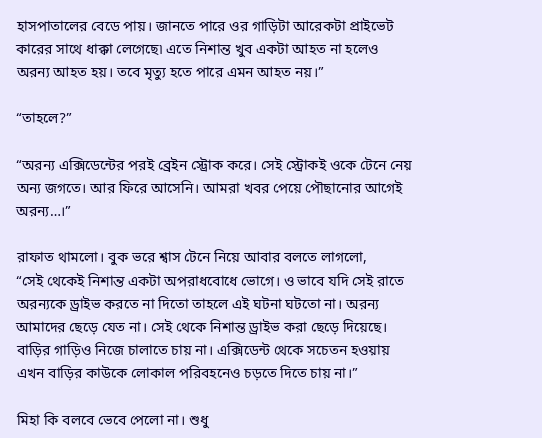হাসপাতালের বেডে পায়। জানতে পারে ওর গাড়িটা আরেকটা প্রাইভেট কারের সাথে ধাক্কা লেগেছে৷ এতে নিশান্ত খুব একটা আহত না হলেও অরন্য আহত হয়। তবে মৃত্যু হতে পারে এমন আহত নয়।”

“তাহলে?”

“অরন্য এক্সিডেন্টের পরই ব্রেইন স্ট্রোক করে। সেই স্ট্রোকই ওকে টেনে নেয় অন্য জগতে। আর ফিরে আসেনি। আমরা খবর পেয়ে পৌছানোর আগেই অরন্য…।”

রাফাত থামলো। বুক ভরে শ্বাস টেনে নিয়ে আবার বলতে লাগলো,
“সেই থেকেই নিশান্ত একটা অপরাধবোধে ভোগে। ও ভাবে যদি সেই রাতে অরন্যকে ড্রাইভ করতে না দিতো তাহলে এই ঘটনা ঘটতো না। অরন্য আমাদের ছেড়ে যেত না। সেই থেকে নিশান্ত ড্রাইভ করা ছেড়ে দিয়েছে। বাড়ির গাড়িও নিজে চালাতে চায় না। এক্সিডেন্ট থেকে সচেতন হওয়ায় এখন বাড়ির কাউকে লোকাল পরিবহনেও চড়তে দিতে চায় না।”

মিহা কি বলবে ভেবে পেলো না। শুধু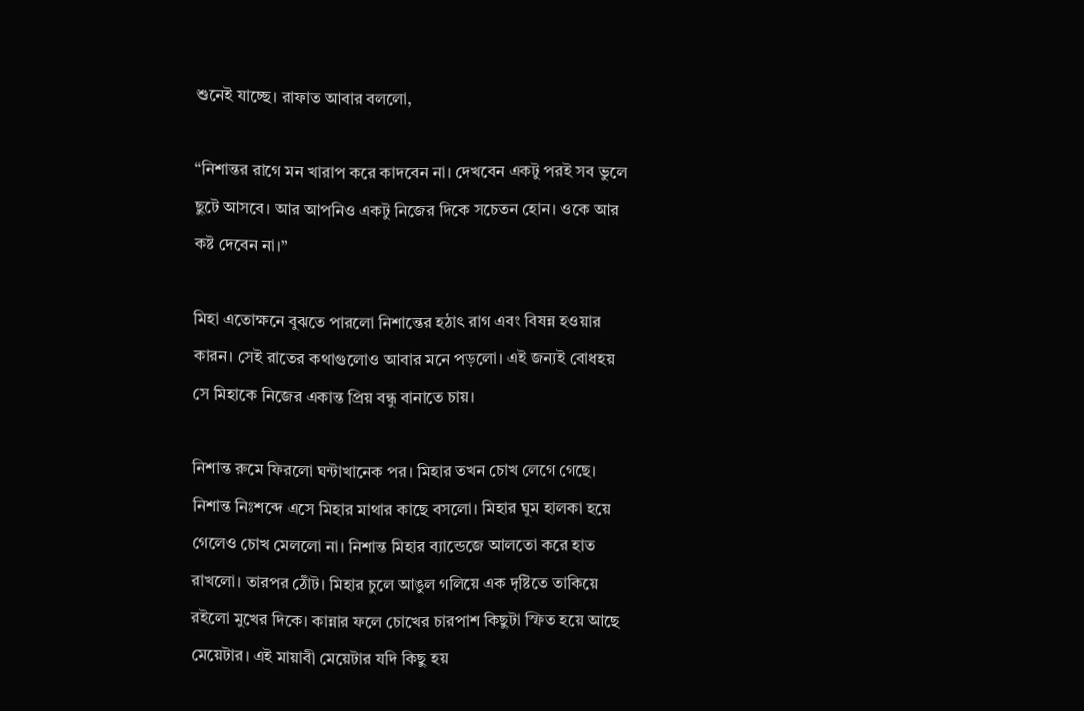শুনেই যাচ্ছে। রাফাত আবার বললো,

“নিশান্তর রাগে মন খারাপ করে কাদবেন না। দেখবেন একটু পরই সব ভুলে ছুটে আসবে। আর আপনিও একটু নিজের দিকে সচেতন হোন। ওকে আর কষ্ট দেবেন না।”

মিহা এতোক্ষনে বুঝতে পারলো নিশান্তের হঠাৎ রাগ এবং বিষন্ন হওয়ার কারন। সেই রাতের কথাগুলোও আবার মনে পড়লো। এই জন্যই বোধহয় সে মিহাকে নিজের একান্ত প্রিয় বন্ধু বানাতে চায়।

নিশান্ত রুমে ফিরলো ঘন্টাখানেক পর। মিহার তখন চোখ লেগে গেছে। নিশান্ত নিঃশব্দে এসে মিহার মাথার কাছে বসলো। মিহার ঘুম হালকা হয়ে গেলেও চোখ মেললো না। নিশান্ত মিহার ব্যান্ডেজে আলতো করে হাত রাখলো। তারপর ঠোঁট। মিহার চুলে আঙুল গলিয়ে এক দৃষ্টিতে তাকিয়ে রইলো মুখের দিকে। কান্নার ফলে চোখের চারপাশ কিছুটা স্ফিত হয়ে আছে মেয়েটার। এই মায়াবী মেয়েটার যদি কিছু হয়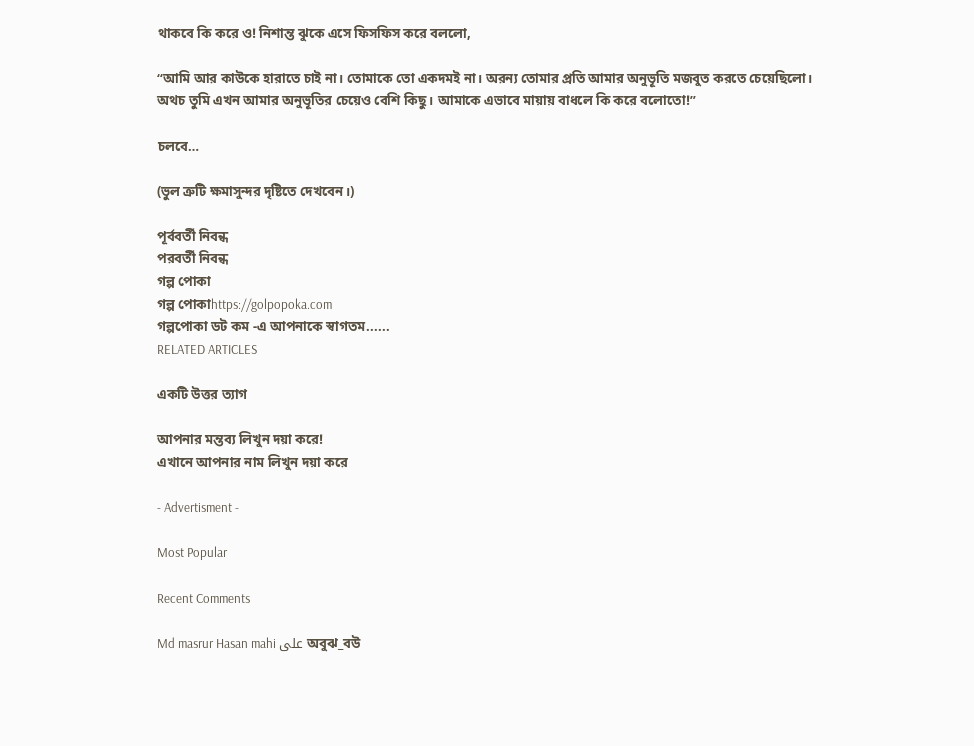থাকবে কি করে ও! নিশান্ত ঝুকে এসে ফিসফিস করে বললো,

“আমি আর কাউকে হারাতে চাই না। তোমাকে তো একদমই না। অরন্য তোমার প্রতি আমার অনুভূতি মজবুত করতে চেয়েছিলো। অথচ তুমি এখন আমার অনুভূতির চেয়েও বেশি কিছু। আমাকে এভাবে মায়ায় বাধলে কি করে বলোতো!”

চলবে…

(ভুল ত্রুটি ক্ষমাসুন্দর দৃষ্টিতে দেখবেন।)

পূর্ববর্তী নিবন্ধ
পরবর্তী নিবন্ধ
গল্প পোকা
গল্প পোকাhttps://golpopoka.com
গল্পপোকা ডট কম -এ আপনাকে স্বাগতম......
RELATED ARTICLES

একটি উত্তর ত্যাগ

আপনার মন্তব্য লিখুন দয়া করে!
এখানে আপনার নাম লিখুন দয়া করে

- Advertisment -

Most Popular

Recent Comments

Md masrur Hasan mahi على অবুঝ_বউ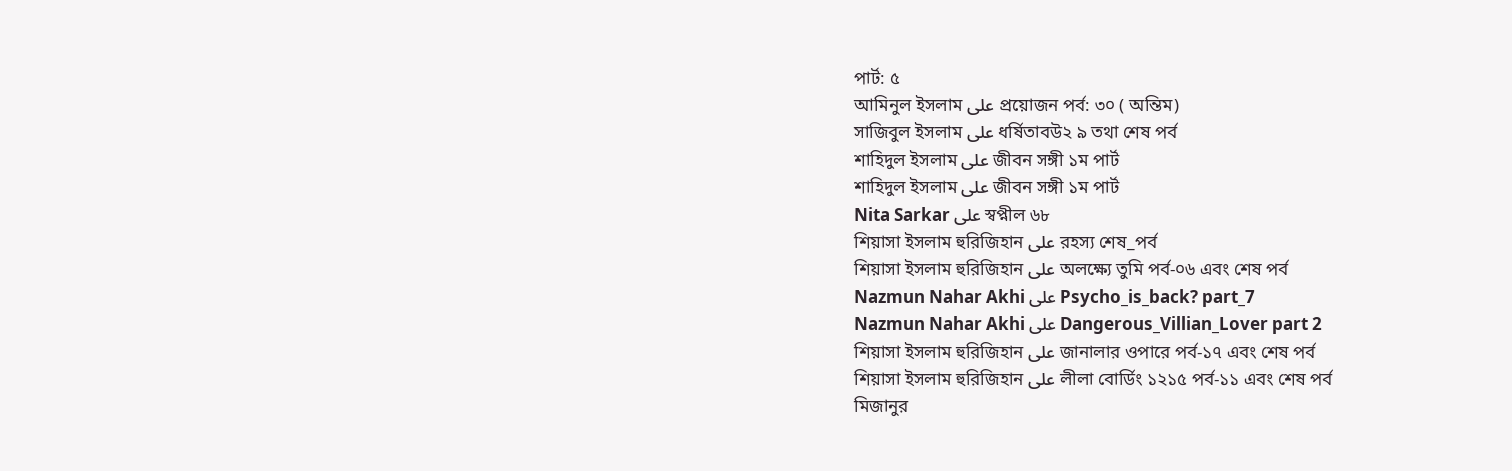পার্ট: ৫
আমিনুল ইসলাম على প্রয়োজন পর্ব: ৩০ ( অন্তিম)
সাজিবুল ইসলাম على ধর্ষিতাবউ২ ৯ তথা শেষ পর্ব
শাহিদুল ইসলাম على জীবন সঙ্গী ১ম পার্ট
শাহিদুল ইসলাম على জীবন সঙ্গী ১ম পার্ট
Nita Sarkar على স্বপ্নীল ৬৮
শিয়াসা ইসলাম হুরিজিহান على রহস্য শেষ_পর্ব
শিয়াসা ইসলাম হুরিজিহান على অলক্ষ্যে তুমি পর্ব-০৬ এবং শেষ পর্ব
Nazmun Nahar Akhi على Psycho_is_back? part_7
Nazmun Nahar Akhi على Dangerous_Villian_Lover part 2
শিয়াসা ইসলাম হুরিজিহান على জানালার ওপারে পর্ব-১৭ এবং শেষ পর্ব
শিয়াসা ইসলাম হুরিজিহান على লীলা বোর্ডিং ১২১৫ পর্ব-১১ এবং শেষ পর্ব
মিজানুর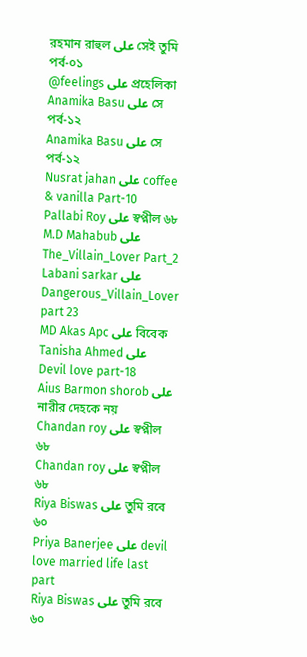রহমান রাহুল على সেই তুমি পর্ব-০১
@feelings على প্রহেলিকা
Anamika Basu على সে পর্ব-১২
Anamika Basu على সে পর্ব-১২
Nusrat jahan على coffee & vanilla Part-10
Pallabi Roy على স্বপ্নীল ৬৮
M.D Mahabub على The_Villain_Lover Part_2
Labani sarkar على Dangerous_Villain_Lover part 23
MD Akas Apc على বিবেক
Tanisha Ahmed على Devil love part-18
Aius Barmon shorob على নারীর দেহকে নয়
Chandan roy على স্বপ্নীল ৬৮
Chandan roy على স্বপ্নীল ৬৮
Riya Biswas على তুমি রবে ৬০
Priya Banerjee على devil love married life last part
Riya Biswas على তুমি রবে ৬০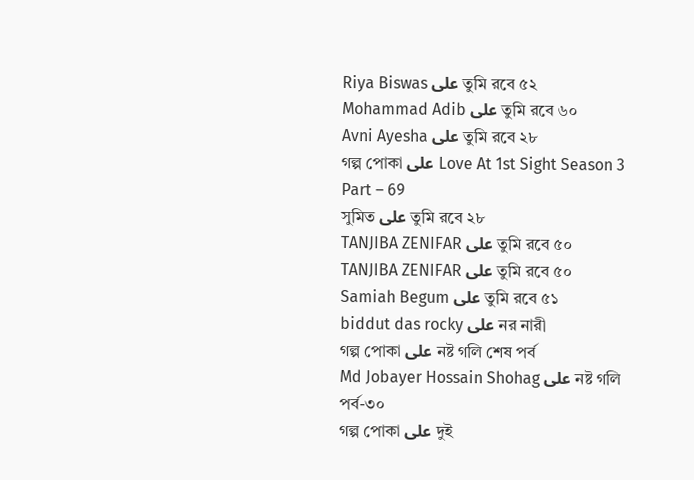Riya Biswas على তুমি রবে ৫২
Mohammad Adib على তুমি রবে ৬০
Avni Ayesha على তুমি রবে ২৮
গল্প পোকা على Love At 1st Sight Season 3 Part – 69
সুমিত على তুমি রবে ২৮
TANJIBA ZENIFAR على তুমি রবে ৫০
TANJIBA ZENIFAR على তুমি রবে ৫০
Samiah Begum على তুমি রবে ৫১
biddut das rocky على নর নারী
গল্প পোকা على নষ্ট গলি শেষ পর্ব
Md Jobayer Hossain Shohag على নষ্ট গলি পর্ব-৩০
গল্প পোকা على দুই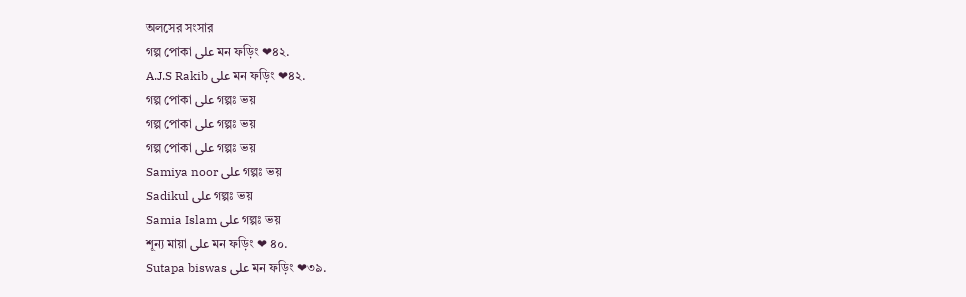অলসের সংসার
গল্প পোকা على মন ফড়িং ❤৪২.
A.J.S Rakib على মন ফড়িং ❤৪২.
গল্প পোকা على গল্পঃ ভয়
গল্প পোকা على গল্পঃ ভয়
গল্প পোকা على গল্পঃ ভয়
Samiya noor على গল্পঃ ভয়
Sadikul على গল্পঃ ভয়
Samia Islam على গল্পঃ ভয়
শূন্য মায়া على মন ফড়িং ❤ ৪০.
Sutapa biswas على মন ফড়িং ❤৩৯.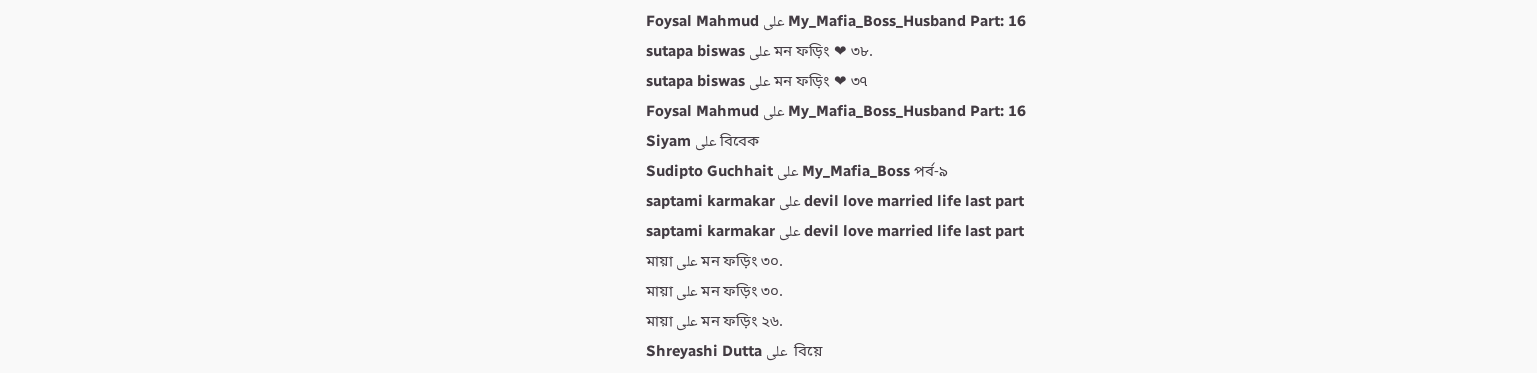Foysal Mahmud على My_Mafia_Boss_Husband Part: 16
sutapa biswas على মন ফড়িং ❤ ৩৮.
sutapa biswas على মন ফড়িং ❤ ৩৭
Foysal Mahmud على My_Mafia_Boss_Husband Part: 16
Siyam على বিবেক
Sudipto Guchhait على My_Mafia_Boss পর্ব-৯
saptami karmakar على devil love married life last part
saptami karmakar على devil love married life last part
মায়া على মন ফড়িং ৩০.
মায়া على মন ফড়িং ৩০.
মায়া على মন ফড়িং ২৬.
Shreyashi Dutta على  বিয়ে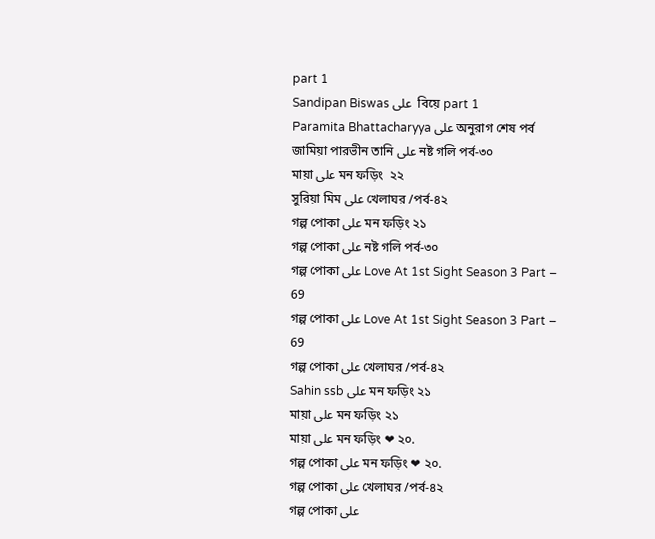part 1
Sandipan Biswas على  বিয়ে part 1
Paramita Bhattacharyya على অনুরাগ শেষ পর্ব
জামিয়া পারভীন তানি على নষ্ট গলি পর্ব-৩০
মায়া على মন ফড়িং  ২২
সুরিয়া মিম على খেলাঘর /পর্ব-৪২
গল্প পোকা على মন ফড়িং ২১
গল্প পোকা على নষ্ট গলি পর্ব-৩০
গল্প পোকা على Love At 1st Sight Season 3 Part – 69
গল্প পোকা على Love At 1st Sight Season 3 Part – 69
গল্প পোকা على খেলাঘর /পর্ব-৪২
Sahin ssb على মন ফড়িং ২১
মায়া على মন ফড়িং ২১
মায়া على মন ফড়িং ❤ ২০.
গল্প পোকা على মন ফড়িং ❤ ২০.
গল্প পোকা على খেলাঘর /পর্ব-৪২
গল্প পোকা على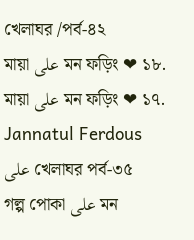খেলাঘর /পর্ব-৪২
মায়া على মন ফড়িং ❤ ১৮.
মায়া على মন ফড়িং ❤ ১৭.
Jannatul Ferdous على খেলাঘর পর্ব-৩৫
গল্প পোকা على মন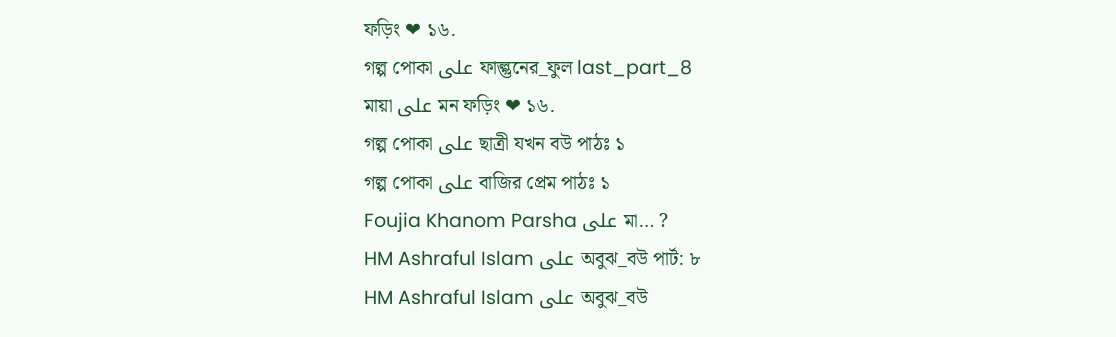ফড়িং ❤ ১৬.
গল্প পোকা على ফাল্গুনের_ফুল last_part_8
মায়া على মন ফড়িং ❤ ১৬.
গল্প পোকা على ছাত্রী যখন বউ পাঠঃ ১
গল্প পোকা على বাজির প্রেম পাঠঃ ১
Foujia Khanom Parsha على মা… ?
HM Ashraful Islam على অবুঝ_বউ পার্ট: ৮
HM Ashraful Islam على অবুঝ_বউ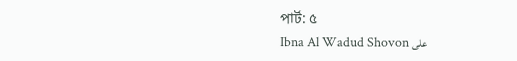পার্ট: ৫
Ibna Al Wadud Shovon على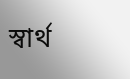স্বার্থ